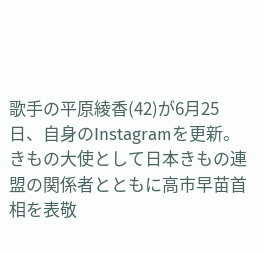歌手の平原綾香(42)が6月25日、自身のInstagramを更新。きもの大使として日本きもの連盟の関係者とともに高市早苗首相を表敬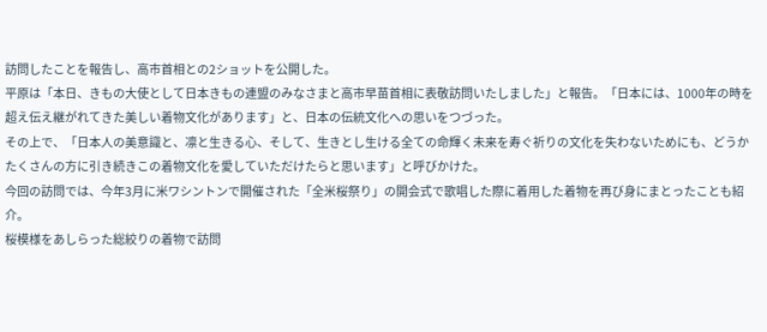訪問したことを報告し、高市首相との2ショットを公開した。
平原は「本日、きもの大使として日本きもの連盟のみなさまと高市早苗首相に表敬訪問いたしました」と報告。「日本には、1000年の時を超え伝え継がれてきた美しい着物文化があります」と、日本の伝統文化への思いをつづった。
その上で、「日本人の美意識と、凛と生きる心、そして、生きとし生ける全ての命輝く未来を寿ぐ祈りの文化を失わないためにも、どうかたくさんの方に引き続きこの着物文化を愛していただけたらと思います」と呼びかけた。
今回の訪問では、今年3月に米ワシントンで開催された「全米桜祭り」の開会式で歌唱した際に着用した着物を再び身にまとったことも紹介。
桜模様をあしらった総絞りの着物で訪問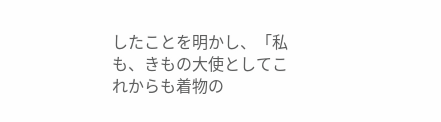したことを明かし、「私も、きもの大使としてこれからも着物の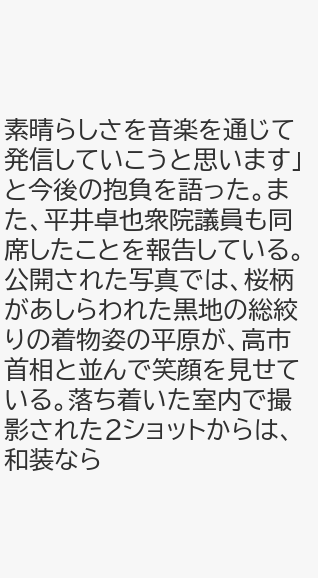素晴らしさを音楽を通じて発信していこうと思います」と今後の抱負を語った。また、平井卓也衆院議員も同席したことを報告している。
公開された写真では、桜柄があしらわれた黒地の総絞りの着物姿の平原が、高市首相と並んで笑顔を見せている。落ち着いた室内で撮影された2ショットからは、和装なら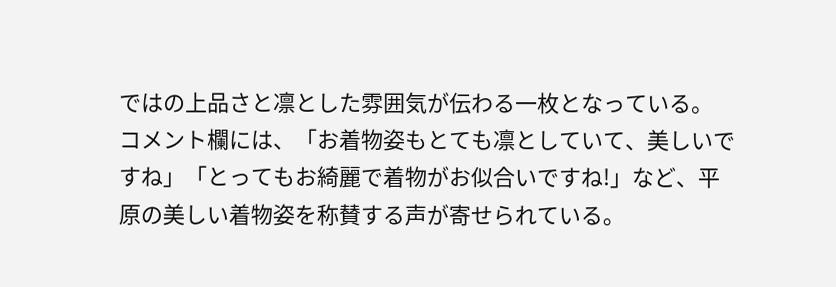ではの上品さと凛とした雰囲気が伝わる一枚となっている。
コメント欄には、「お着物姿もとても凛としていて、美しいですね」「とってもお綺麗で着物がお似合いですね!」など、平原の美しい着物姿を称賛する声が寄せられている。